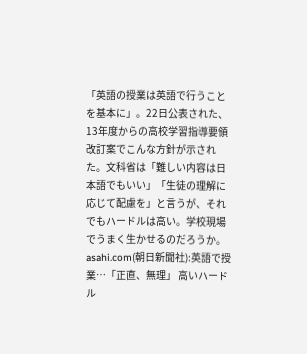「英語の授業は英語で行うことを基本に」。22日公表された、13年度からの高校学習指導要領改訂案でこんな方針が示された。文科省は「難しい内容は日本語でもいい」「生徒の理解に応じて配慮を」と言うが、それでもハードルは高い。学校現場でうまく生かせるのだろうか。
asahi.com(朝日新聞社):英語で授業…「正直、無理」 高いハードル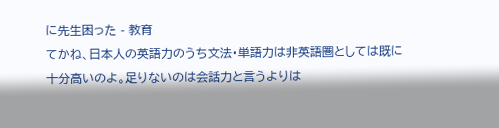に先生困った - 教育
てかね、日本人の英語力のうち文法・単語力は非英語圏としては既に十分高いのよ。足りないのは会話力と言うよりは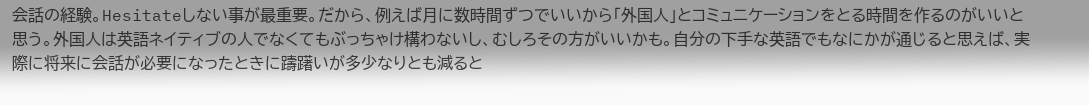会話の経験。Hesitateしない事が最重要。だから、例えば月に数時間ずつでいいから「外国人」とコミュニケーションをとる時間を作るのがいいと思う。外国人は英語ネイティブの人でなくてもぶっちゃけ構わないし、むしろその方がいいかも。自分の下手な英語でもなにかが通じると思えば、実際に将来に会話が必要になったときに躊躇いが多少なりとも減ると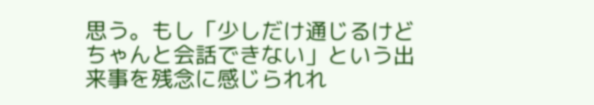思う。もし「少しだけ通じるけどちゃんと会話できない」という出来事を残念に感じられれ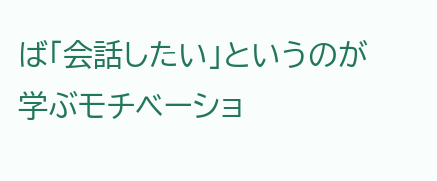ば「会話したい」というのが学ぶモチベーショ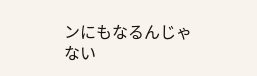ンにもなるんじゃない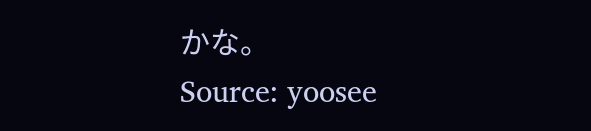かな。
Source: yoosee